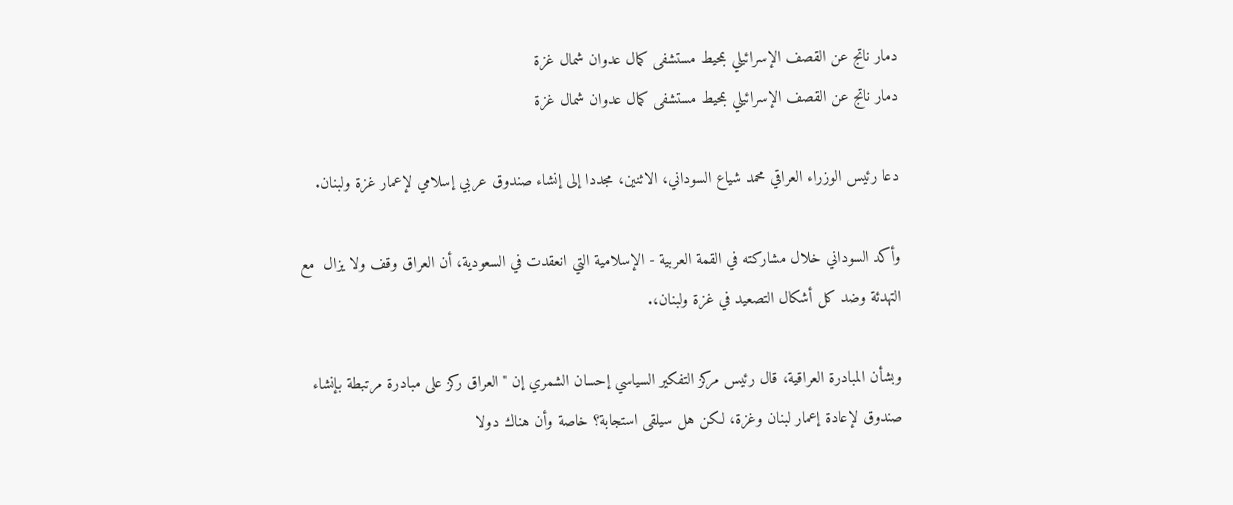دمار ناتج عن القصف الإسرائيلي بمحيط مستشفى كمال عدوان شمال غزة
دمار ناتج عن القصف الإسرائيلي بمحيط مستشفى كمال عدوان شمال غزة

دعا رئيس الوزراء العراقي محمد شياع السوداني، الاثنين، مجددا إلى إنشاء صندوق عربي إسلامي لإعمار غزة ولبنان.

وأكد السوداني خلال مشاركته في القمة العربية - الإسلامية التي انعقدت في السعودية، أن العراق وقف ولا يزال  مع التهدئة وضد كل أشكال التصعيد في غزة ولبنان،.

وبشأن المبادرة العراقية، قال رئيس مركز التفكير السياسي إحسان الشمري إن "العراق ركز على مبادرة مرتبطة بإنشاء صندوق لإعادة إعمار لبنان وغزة، لكن هل سيلقى استجابة؟ خاصة وأن هناك دولا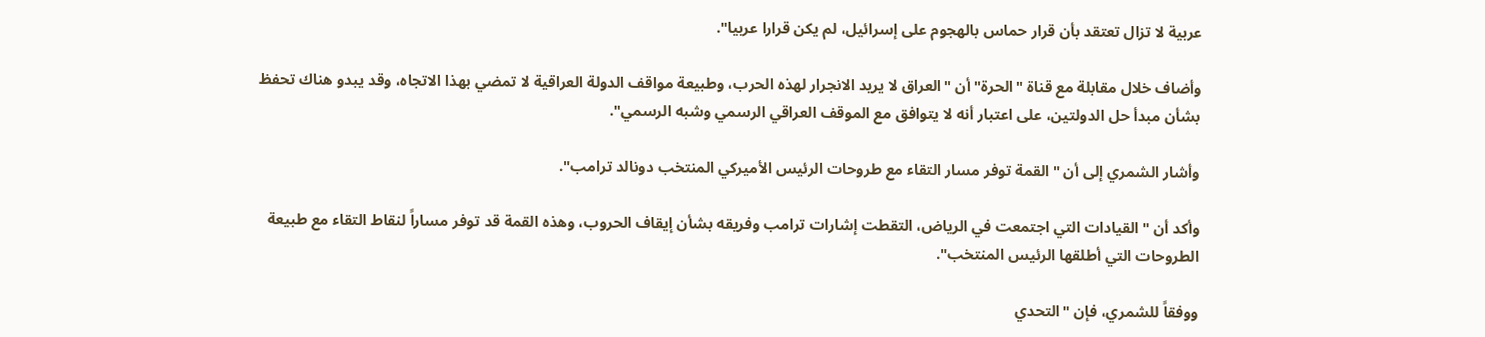عربية لا تزال تعتقد بأن قرار حماس بالهجوم على إسرائيل، لم يكن قرارا عربيا".

وأضاف خلال مقابلة مع قناة "الحرة" أن "العراق لا يريد الانجرار لهذه الحرب، وطبيعة مواقف الدولة العراقية لا تمضي بهذا الاتجاه، وقد يبدو هناك تحفظ بشأن مبدأ حل الدولتين، على اعتبار أنه لا يتوافق مع الموقف العراقي الرسمي وشبه الرسمي".

وأشار الشمري إلى أن "القمة توفر مسار التقاء مع طروحات الرئيس الأميركي المنتخب دونالد ترامب".

وأكد أن "القيادات التي اجتمعت في الرياض، التقطت إشارات ترامب وفريقه بشأن إيقاف الحروب، وهذه القمة قد توفر مساراً لنقاط التقاء مع طبيعة الطروحات التي أطلقها الرئيس المنتخب".

ووفقاً للشمري، فإن "التحدي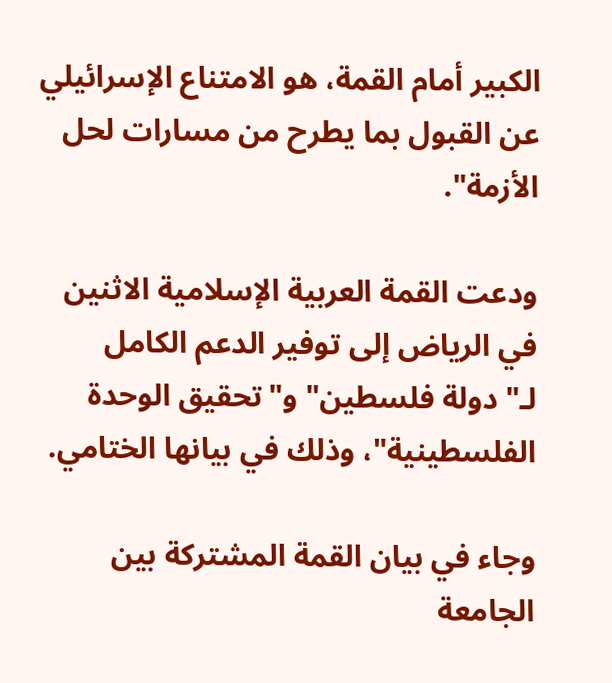الكبير أمام القمة، هو الامتناع الإسرائيلي عن القبول بما يطرح من مسارات لحل الأزمة".

ودعت القمة العربية الإسلامية الاثنين في الرياض إلى توفير الدعم الكامل لـ"دولة فلسطين" و"تحقيق الوحدة الفلسطينية"، وذلك في بيانها الختامي.

وجاء في بيان القمة المشتركة بين الجامعة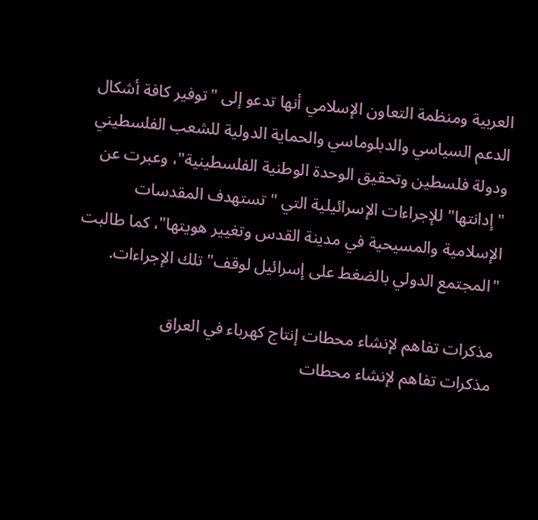العربية ومنظمة التعاون الإسلامي أنها تدعو إلى "توفير كافة أشكال الدعم السياسي والدبلوماسي والحماية الدولية للشعب الفلسطيني ودولة فلسطين وتحقيق الوحدة الوطنية الفلسطينية"، وعبرت عن "إدانتها" للإجراءات الإسرائيلية التي "تستهدف المقدسات الإسلامية والمسيحية في مدينة القدس وتغيير هويتها"، كما طالبت "المجتمع الدولي بالضغط على إسرائيل لوقف" تلك الإجراءات.

مذكرات تفاهم لإنشاء محطات إنتاج كهرباء في العراق
مذكرات تفاهم لإنشاء محطات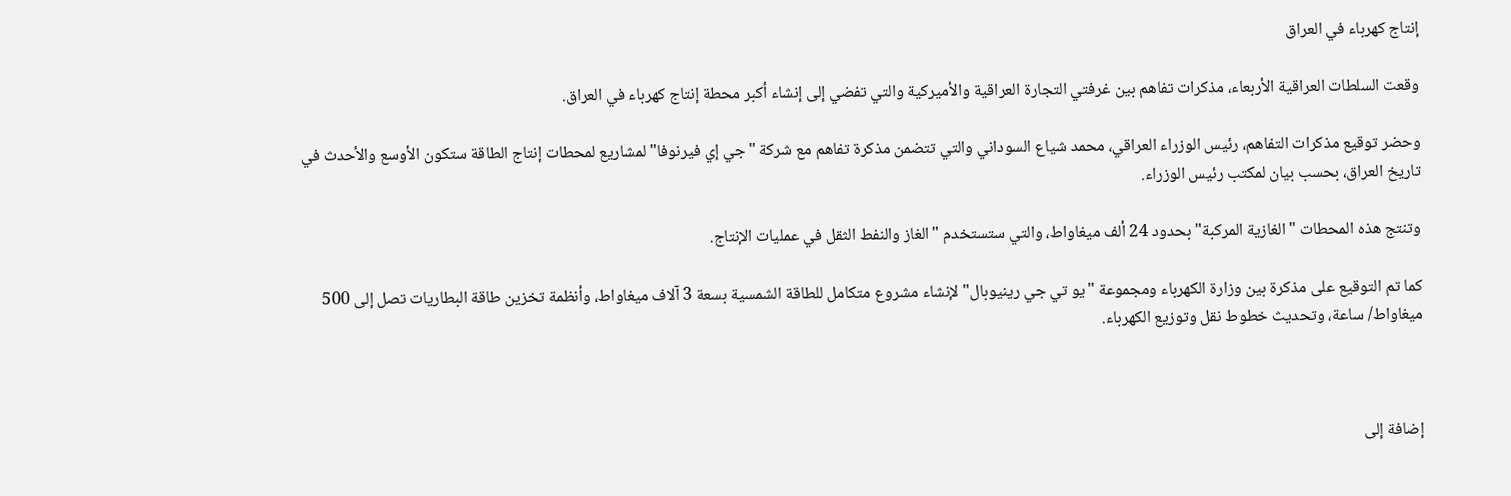إنتاج كهرباء في العراق

وقعت السلطات العراقية الأربعاء، مذكرات تفاهم بين غرفتي التجارة العراقية والأميركية والتي تفضي إلى إنشاء أكبر محطة إنتاج كهرباء في العراق.

وحضر توقيع مذكرات التفاهم، رئيس الوزراء العراقي، محمد شياع السوداني والتي تتضمن مذكرة تفاهم مع شركة "جي إي فيرنوفا" لمشاريع لمحطات إنتاج الطاقة ستكون الأوسع والأحدث في تاريخ العراق، بحسب بيان لمكتب رئيس الوزراء.

وتنتج هذه المحطات "الغازية المركبة" بحدود 24 ألف ميغاواط، والتي ستستخدم "الغاز والنفط الثقل في عمليات الإنتاج.

كما تم التوقيع على مذكرة بين وزارة الكهرباء ومجموعة "يو تي جي رينيوبال" لإنشاء مشروع متكامل للطاقة الشمسية بسعة 3 آلاف ميغاواط، وأنظمة تخزين طاقة البطاريات تصل إلى 500 ميغاواط/ ساعة، وتحديث خطوط نقل وتوزيع الكهرباء.



إضافة إلى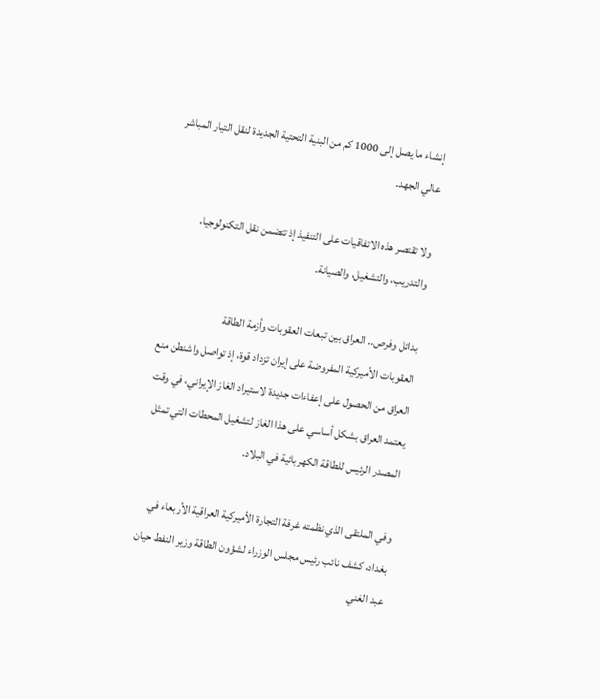إنشاء ما يصل إلى 1000 كم من البنية التحتية الجديدة لنقل التيار المباشر عالي الجهد.

ولا تقتصر هذه الاتفاقيات على التنفيذ إذ تتضمن نقل التكنولوجيا، والتدريب، والتشغيل، والصيانة.

بدائل وفرص.. العراق بين تبعات العقوبات وأزمة الطاقة
العقوبات الأميركية المفروضة على إيران تزداد قوة، إذ تواصل واشنطن منع العراق من الحصول على إعفاءات جديدة لاستيراد الغاز الإيراني، في وقت يعتمد العراق بشكل أساسي على هذا الغاز لتشغيل المحطات التي تمثل المصدر الرئيس للطاقة الكهربائية في البلاد.

وفي الملتقى الذي نظمته غرفة التجارة الأميركية العراقية الأربعاء في بغداد، كشف نائب رئيس مجلس الوزراء لشؤون الطاقة وزير النفط حيان عبد الغني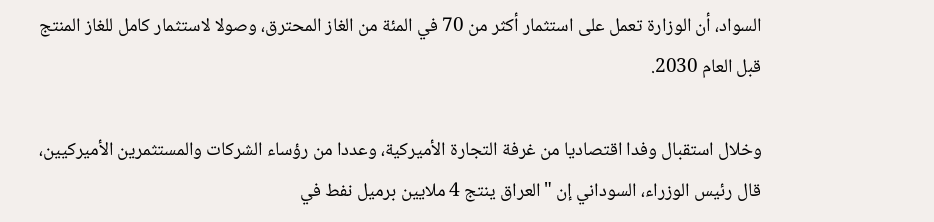السواد، أن الوزارة تعمل على استثمار أكثر من 70 في المئة من الغاز المحترق، وصولا لاستثمار كامل للغاز المنتج قبل العام 2030.

وخلال استقبال وفدا اقتصاديا من غرفة التجارة الأميركية، وعددا من رؤساء الشركات والمستثمرين الأميركيين، قال رئيس الوزراء، السوداني إن "العراق ينتج 4 ملايين برميل نفط في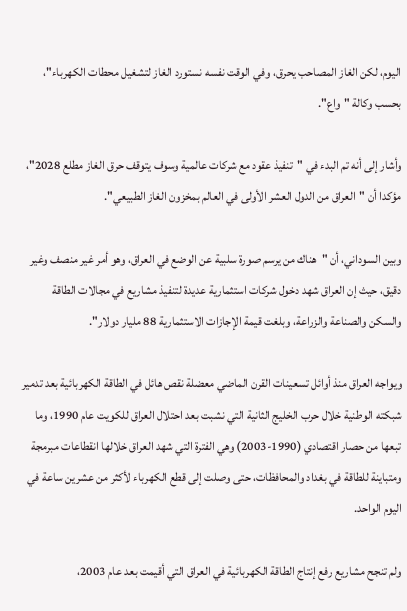اليوم، لكن الغاز المصاحب يحرق، وفي الوقت نفسه نستورد الغاز لتشغيل محطات الكهرباء"، بحسب وكالة "واع".

وأشار إلى أنه تم البدء في "تنفيذ عقود مع شركات عالمية وسوف يتوقف حرق الغاز مطلع 2028"، مؤكدا أن "العراق من الدول العشر الأولى في العالم بمخزون الغاز الطبيعي".

وبين السوداني، أن "هناك من يرسم صورة سلبية عن الوضع في العراق، وهو أمر غير منصف وغير دقيق، حيث إن العراق شهد دخول شركات استثمارية عديدة لتنفيذ مشاريع في مجالات الطاقة والسكن والصناعة والزراعة، وبلغت قيمة الإجازات الاستثمارية 88 مليار دولار".

ويواجه العراق منذ أوائل تسعينات القرن الماضي معضلة نقص هائل في الطاقة الكهربائية بعد تدمير شبكته الوطنية خلال حرب الخليج الثانية التي نشبت بعد احتلال العراق للكويت عام 1990، وما تبعها من حصار اقتصادي (1990-2003) وهي الفترة التي شهد العراق خلالها انقطاعات مبرمجة ومتباينة للطاقة في بغداد والمحافظات، حتى وصلت إلى قطع الكهرباء لأكثر من عشرين ساعة في اليوم الواحد.

ولم تنجح مشاريع رفع إنتاج الطاقة الكهربائية في العراق التي أقيمت بعد عام 2003،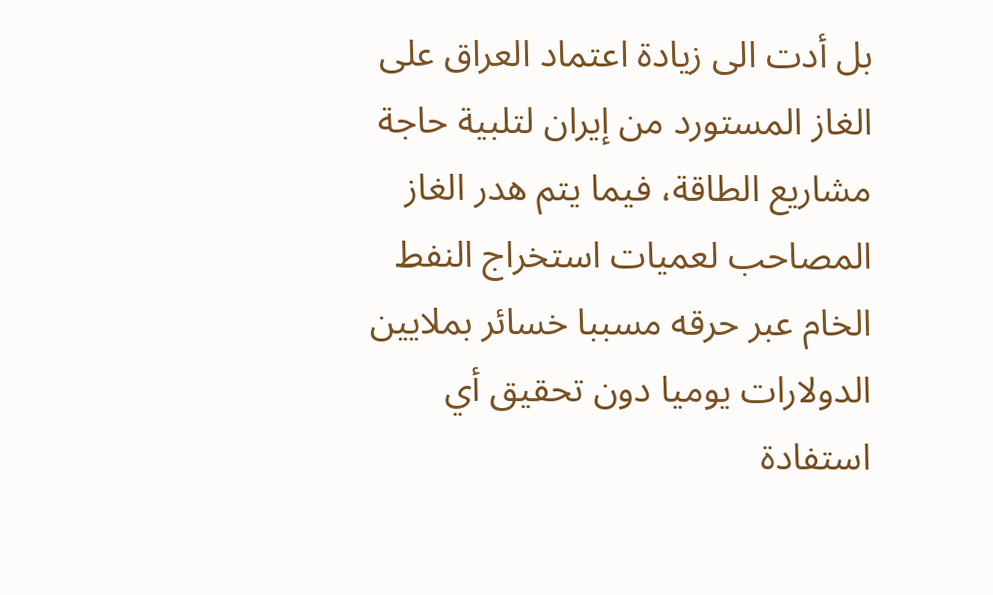بل أدت الى زيادة اعتماد العراق على الغاز المستورد من إيران لتلبية حاجة مشاريع الطاقة، فيما يتم هدر الغاز المصاحب لعميات استخراج النفط الخام عبر حرقه مسببا خسائر بملايين الدولارات يوميا دون تحقيق أي استفادة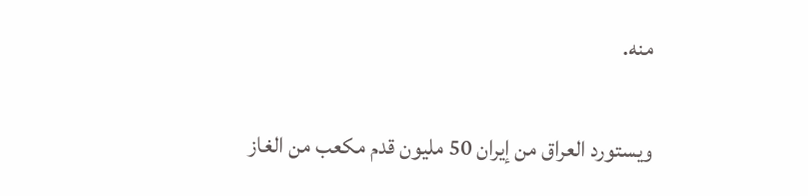منه.

ويستورد العراق من إيران 50 مليون قدم مكعب من الغاز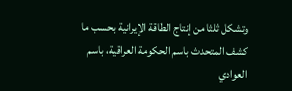وتشكل ثلثا من إنتاج الطاقة الإيرانية بحسب ما كشف المتحدث باسم الحكومة العراقية، باسم العوادي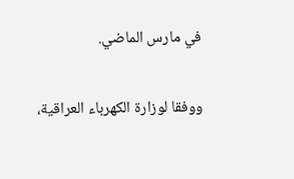في مارس الماضي.

ووفقا لوزارة الكهرباء العراقية،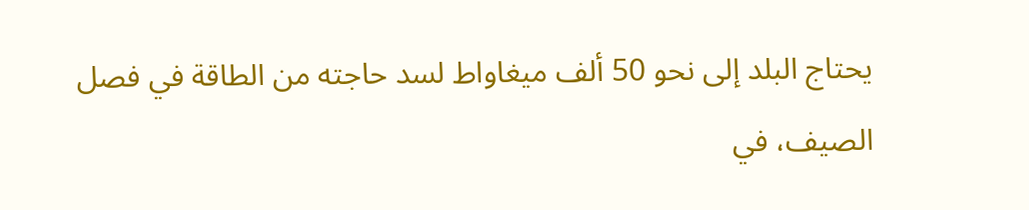يحتاج البلد إلى نحو 50 ألف ميغاواط لسد حاجته من الطاقة في فصل الصيف، في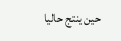حين ينتج حاليا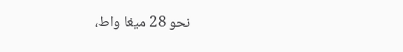نحو 28 ميغا واط،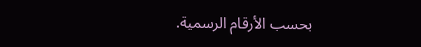بحسب الأرقام الرسمية.